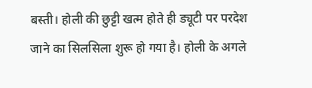बस्ती। होली की छुट्टी खत्म होते ही ड्यूटी पर परदेश जाने का सिलसिला शुरू हो गया है। होली के अगले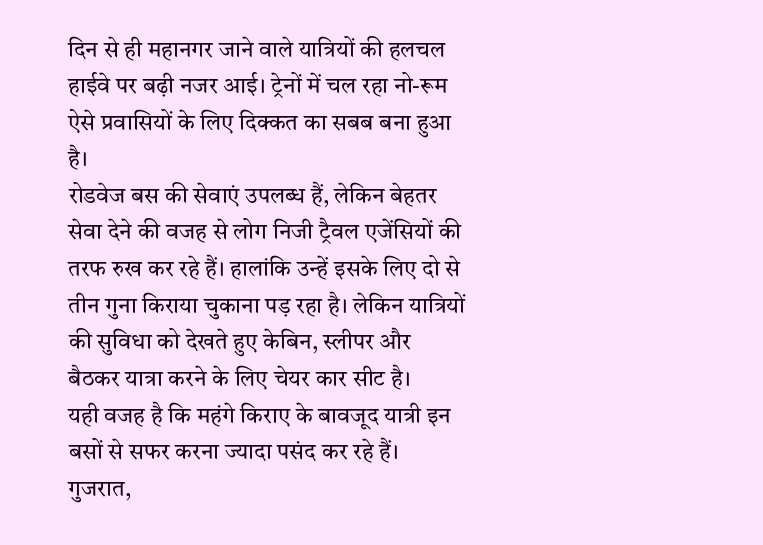दिन से ही महानगर जाने वाले यात्रियों की हलचल हाईवे पर बढ़ी नजर आई। ट्रेनों में चल रहा नो-रूम ऐसे प्रवासियों के लिए दिक्कत का सबब बना हुआ है।
रोडवेज बस की सेवाएं उपलब्ध हैं, लेकिन बेहतर सेवा देने की वजह से लोग निजी ट्रैवल एजेंसियों की तरफ रुख कर रहे हैं। हालांकि उन्हें इसके लिए दो से तीन गुना किराया चुकाना पड़ रहा है। लेकिन यात्रियों की सुविधा को देखते हुए केबिन, स्लीपर और बैठकर यात्रा करने के लिए चेयर कार सीट है।
यही वजह है कि महंगे किराए के बावजूद यात्री इन बसों से सफर करना ज्यादा पसंद कर रहे हैं। गुजरात,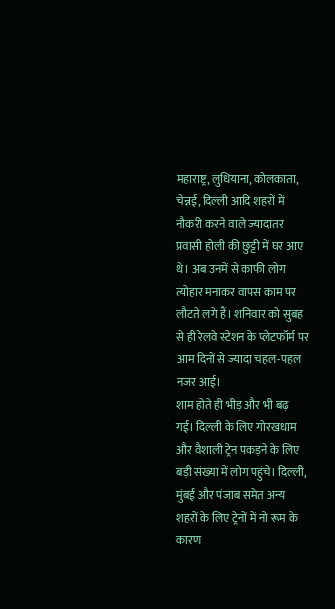महाराष्ट्र, लुधियाना, कोलकाता, चेन्नई, दिल्ली आदि शहरों में नौकरी करने वाले ज्यादातर प्रवासी होली की छुट्टी में घर आए थे। अब उनमें से काफी लोग त्योहार मनाकर वापस काम पर लौटते लगे हैं। शनिवार को सुबह से ही रेलवे स्टेशन के प्लेटफॉर्म पर आम दिनों से ज्यादा चहल-पहल नजर आई।
शाम होते ही भीड़ और भी बढ़ गई। दिल्ली के लिए गोरखधाम और वैशाली ट्रेन पकड़ने के लिए बड़ी संख्या में लोग पहुंचे। दिल्ली, मुंबई और पंजाब समेत अन्य शहरों के लिए ट्रेनों में नो रूम के कारण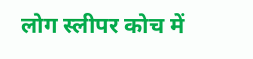लोग स्लीपर कोच में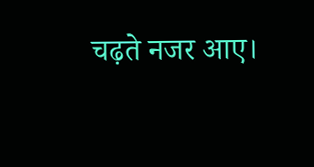चढ़ते नजर आए।